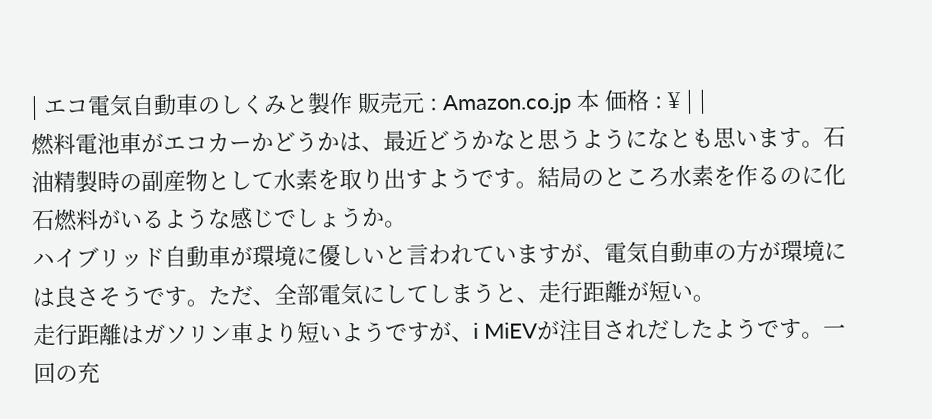| エコ電気自動車のしくみと製作 販売元 : Amazon.co.jp 本 価格 : ¥ | |
燃料電池車がエコカーかどうかは、最近どうかなと思うようになとも思います。石油精製時の副産物として水素を取り出すようです。結局のところ水素を作るのに化石燃料がいるような感じでしょうか。
ハイブリッド自動車が環境に優しいと言われていますが、電気自動車の方が環境には良さそうです。ただ、全部電気にしてしまうと、走行距離が短い。
走行距離はガソリン車より短いようですが、i MiEVが注目されだしたようです。一回の充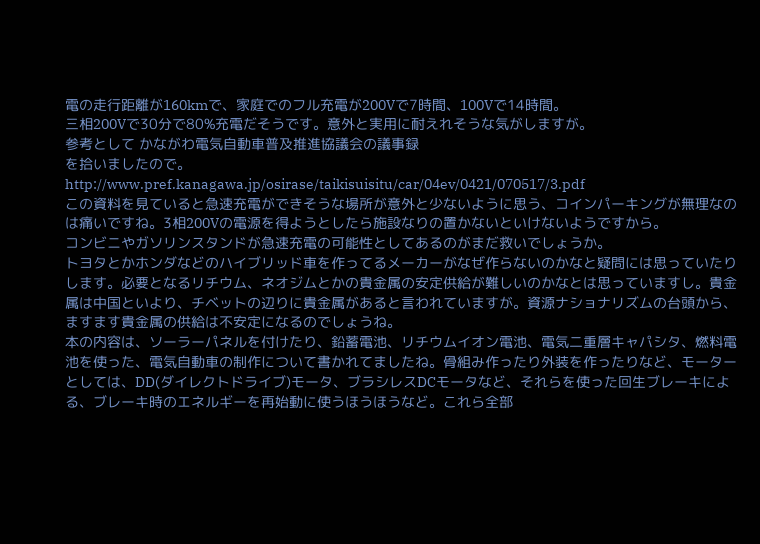電の走行距離が160kmで、家庭でのフル充電が200Vで7時間、100Vで14時間。
三相200Vで30分で80%充電だそうです。意外と実用に耐えれそうな気がしますが。
参考として かながわ電気自動車普及推進協議会の議事録
を拾いましたので。
http://www.pref.kanagawa.jp/osirase/taikisuisitu/car/04ev/0421/070517/3.pdf
この資料を見ていると急速充電ができそうな場所が意外と少ないように思う、コインパーキングが無理なのは痛いですね。3相200Vの電源を得ようとしたら施設なりの置かないといけないようですから。
コンビニやガソリンスタンドが急速充電の可能性としてあるのがまだ救いでしょうか。
トヨタとかホンダなどのハイブリッド車を作ってるメーカーがなぜ作らないのかなと疑問には思っていたりします。必要となるリチウム、ネオジムとかの貴金属の安定供給が難しいのかなとは思っていますし。貴金属は中国といより、チベットの辺りに貴金属があると言われていますが。資源ナショナリズムの台頭から、ますます貴金属の供給は不安定になるのでしょうね。
本の内容は、ソーラーパネルを付けたり、鉛蓄電池、リチウムイオン電池、電気二重層キャパシタ、燃料電池を使った、電気自動車の制作について書かれてましたね。骨組み作ったり外装を作ったりなど、モーターとしては、DD(ダイレクトドライブ)モータ、ブラシレスDCモータなど、それらを使った回生ブレーキによる、ブレーキ時のエネルギーを再始動に使うほうほうなど。これら全部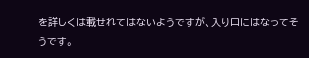を詳しくは載せれてはないようですが、入り口にはなってそうです。